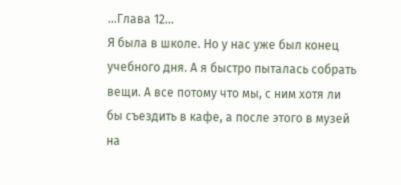...Глава 12...
Я была в школе. Но у нас уже был конец учебного дня. А я быстро пыталась собрать вещи. А все потому что мы, с ним хотя ли бы съездить в кафе, а после этого в музей на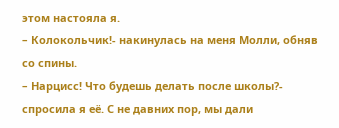этом настояла я.
– Колокольчик!- накинулась на меня Молли, обняв со спины.
– Нарцисс! Что будешь делать после школы?- спросила я её. С не давних пор, мы дали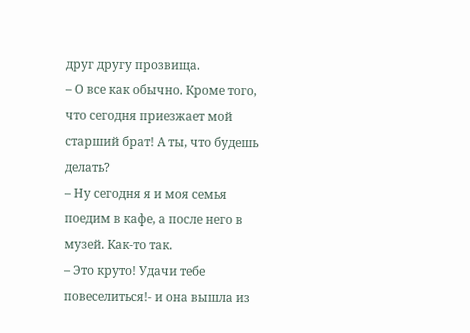друг другу прозвища.
– О все как обычно. Кроме того, что сегодня приезжает мой старший брат! А ты, что будешь делать?
– Ну сегодня я и моя семья поедим в кафе, а после него в музей. Как-то так.
– Это круто! Удачи тебе повеселиться!- и она вышла из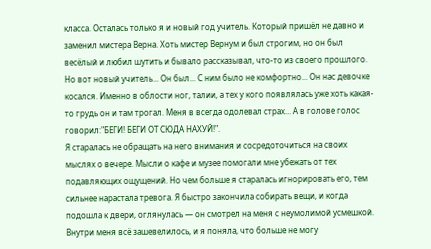класса. Осталась только я и новый год учитель. Который пришёл не давно и заменил мистера Верна. Хоть мистер Вернум и был строгим, но он был весёлый и любил шутить и бывало рассказывал, что-то из своего прошлого. Но вот новый учитель... Он был... С ним было не комфортно... Он нас девочке косался. Именно в облости ног, талии, а тех у кого появлялась уже хоть какая-то грудь он и там трогал. Меня в всегда одолевал страх... А в голове голос говорил:"БЕГИ! БЕГИ ОТ СЮДА НАХУЙ!".
Я старалась не обращать на него внимания и сосредоточиться на своих мыслях о вечере. Мысли о кафе и музее помогали мне убежать от тех подавляющих ощущений. Но чем больше я старалась игнорировать его, тем сильнее нарастала тревога. Я быстро закончила собирать вещи, и когда подошла к двери, оглянулась — он смотрел на меня с неумолимой усмешкой. Внутри меня всё зашевелилось, и я поняла, что больше не могу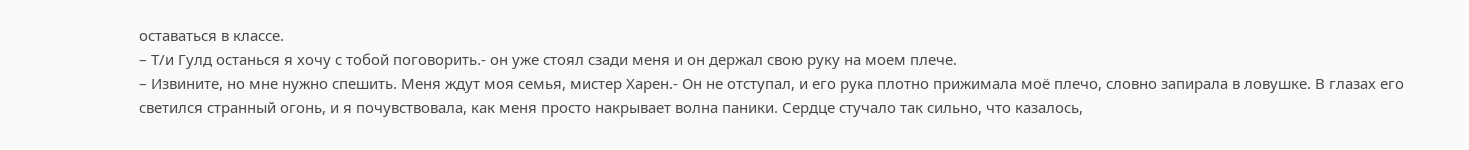оставаться в классе.
– Т/и Гулд останься я хочу с тобой поговорить.- он уже стоял сзади меня и он держал свою руку на моем плече.
– Извините, но мне нужно спешить. Меня ждут моя семья, мистер Харен.- Он не отступал, и его рука плотно прижимала моё плечо, словно запирала в ловушке. В глазах его светился странный огонь, и я почувствовала, как меня просто накрывает волна паники. Сердце стучало так сильно, что казалось,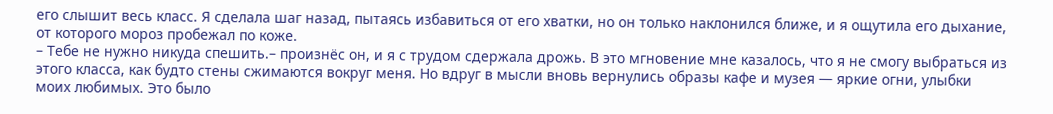его слышит весь класс. Я сделала шаг назад, пытаясь избавиться от его хватки, но он только наклонился ближе, и я ощутила его дыхание, от которого мороз пробежал по коже.
– Тебе не нужно никуда спешить.– произнёс он, и я с трудом сдержала дрожь. В это мгновение мне казалось, что я не смогу выбраться из этого класса, как будто стены сжимаются вокруг меня. Но вдруг в мысли вновь вернулись образы кафе и музея — яркие огни, улыбки моих любимых. Это было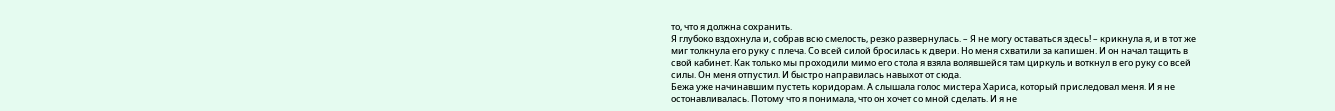то, что я должна сохранить.
Я глубоко вздохнула и, собрав всю смелость, резко развернулась. – Я не могу оставаться здесь! – крикнула я, и в тот же миг толкнула его руку с плеча. Со всей силой бросилась к двери. Но меня схватили за капишен. И он начал тащить в свой кабинет. Как только мы проходили мимо его стола я взяла волявшейся там циркуль и воткнул в его руку со всей силы. Он меня отпустил. И быстро направилась навыхот от сюда.
Бежа уже начинавшим пустеть коридорам. А слышала голос мистера Хариса, который приследовал меня. И я не остонавливалась. Потому что я понимала, что он хочет со мной сделать. И я не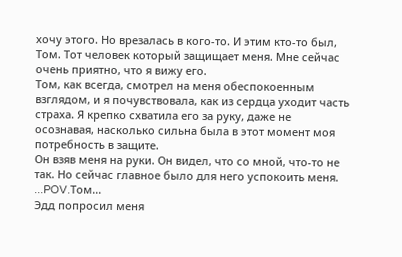хочу этого. Но врезалась в кого-то. И этим кто-то был, Том. Тот человек который защищает меня. Мне сейчас очень приятно, что я вижу его.
Том, как всегда, смотрел на меня обеспокоенным взглядом, и я почувствовала, как из сердца уходит часть страха. Я крепко схватила его за руку, даже не осознавая, насколько сильна была в этот момент моя потребность в защите.
Он взяв меня на руки. Он видел, что со мной, что-то не так. Но сейчас главное было для него успокоить меня.
...POV.Том...
Эдд попросил меня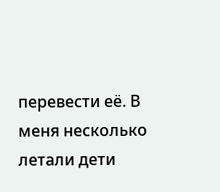перевести её. В меня несколько летали дети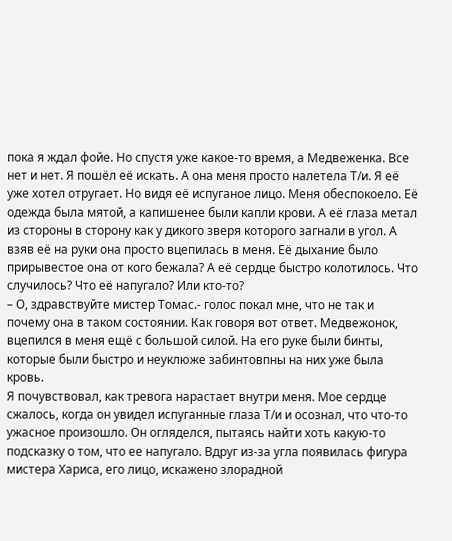пока я ждал фойе. Но спустя уже какое-то время, а Медвеженка. Все нет и нет. Я пошёл её искать. А она меня просто налетела Т/и. Я её уже хотел отругает. Но видя её испуганое лицо. Меня обеспокоело. Её одежда была мятой, а капишенее были капли крови. А её глаза метал из стороны в сторону как у дикого зверя которого загнали в угол. А взяв её на руки она просто вцепилась в меня. Её дыхание было прирывестое она от кого бежала? А её сердце быстро колотилось. Что случилось? Что её напугало? Или кто-то?
– О, здравствуйте мистер Томас.- голос покал мне, что не так и почему она в таком состоянии. Как говоря вот ответ. Медвежонок, вцепился в меня ещё с большой силой. На его руке были бинты, которые были быстро и неуклюже забинтовпны на них уже была кровь.
Я почувствовал, как тревога нарастает внутри меня. Мое сердце сжалось, когда он увидел испуганные глаза Т/и и осознал, что что-то ужасное произошло. Он огляделся, пытаясь найти хоть какую-то подсказку о том, что ее напугало. Вдруг из-за угла появилась фигура мистера Хариса, его лицо, искажено злорадной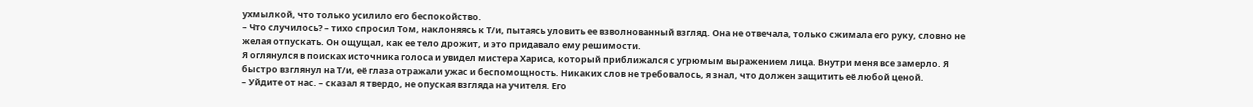ухмылкой, что только усилило его беспокойство.
– Что случилось? – тихо спросил Том, наклоняясь к Т/и, пытаясь уловить ее взволнованный взгляд. Она не отвечала, только сжимала его руку, словно не желая отпускать. Он ощущал, как ее тело дрожит, и это придавало ему решимости.
Я оглянулся в поисках источника голоса и увидел мистера Хариса, который приближался с угрюмым выражением лица. Внутри меня все замерло. Я быстро взглянул на Т/и, её глаза отражали ужас и беспомощность. Никаких слов не требовалось, я знал, что должен защитить её любой ценой.
– Уйдите от нас. – сказал я твердо, не опуская взгляда на учителя. Его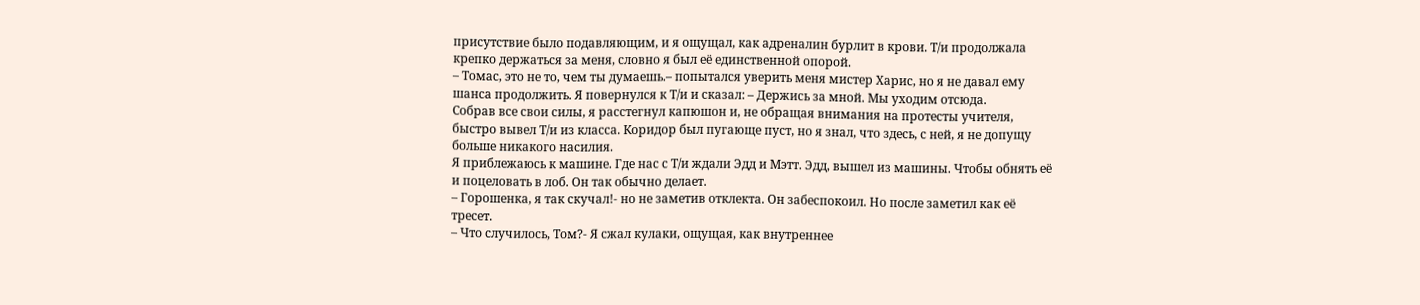присутствие было подавляющим, и я ощущал, как адреналин бурлит в крови. Т/и продолжала крепко держаться за меня, словно я был её единственной опорой.
– Томас, это не то, чем ты думаешь.– попытался уверить меня мистер Харис, но я не давал ему шанса продолжить. Я повернулся к Т/и и сказал: – Держись за мной. Мы уходим отсюда.
Собрав все свои силы, я расстегнул капюшон и, не обращая внимания на протесты учителя, быстро вывел Т/и из класса. Коридор был пугающе пуст, но я знал, что здесь, с ней, я не допущу больше никакого насилия.
Я приблежаюсь к машине. Где нас с Т/и ждали Эдд и Мэтт. Эдд, вышел из машины. Чтобы обнять её и поцеловать в лоб. Он так обычно делает.
– Горошенка, я так скучал!- но не заметив отклекта. Он забеспокоил. Но после заметил как её тресет.
– Что случилось, Том?- Я сжал кулаки, ощущая, как внутреннее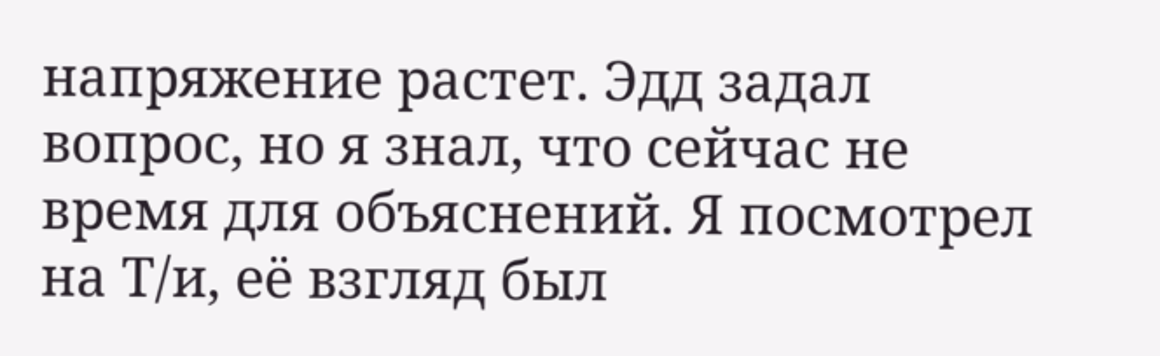напряжение растет. Эдд задал вопрос, но я знал, что сейчас не время для объяснений. Я посмотрел на Т/и, её взгляд был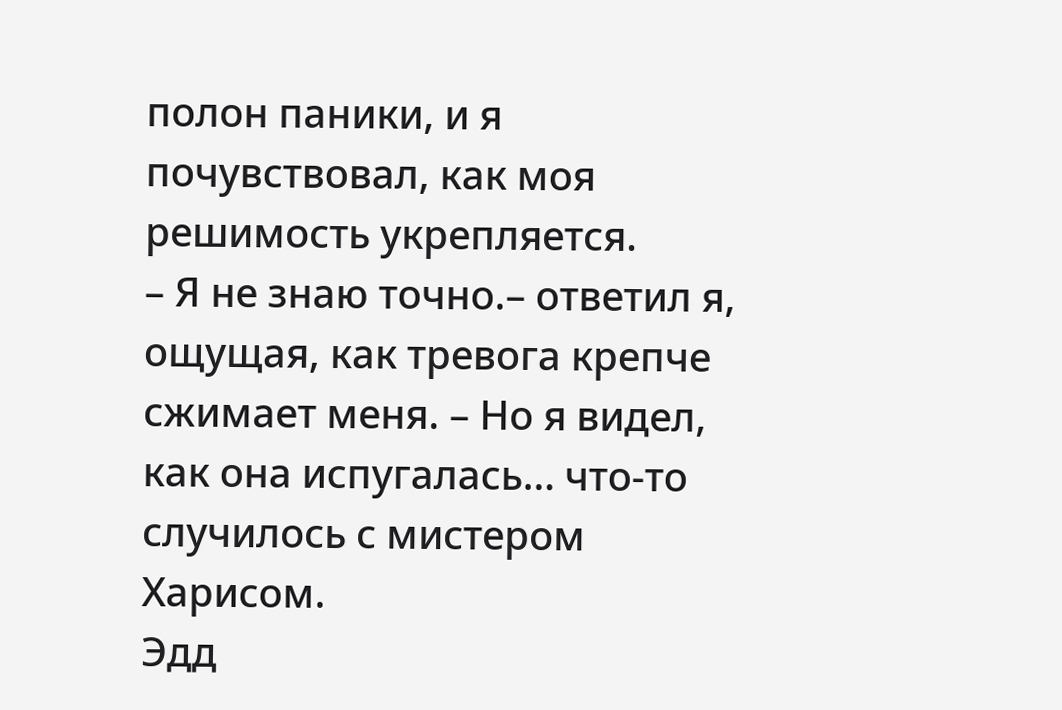полон паники, и я почувствовал, как моя решимость укрепляется.
– Я не знаю точно.– ответил я, ощущая, как тревога крепче сжимает меня. – Но я видел, как она испугалась… что-то случилось с мистером Харисом.
Эдд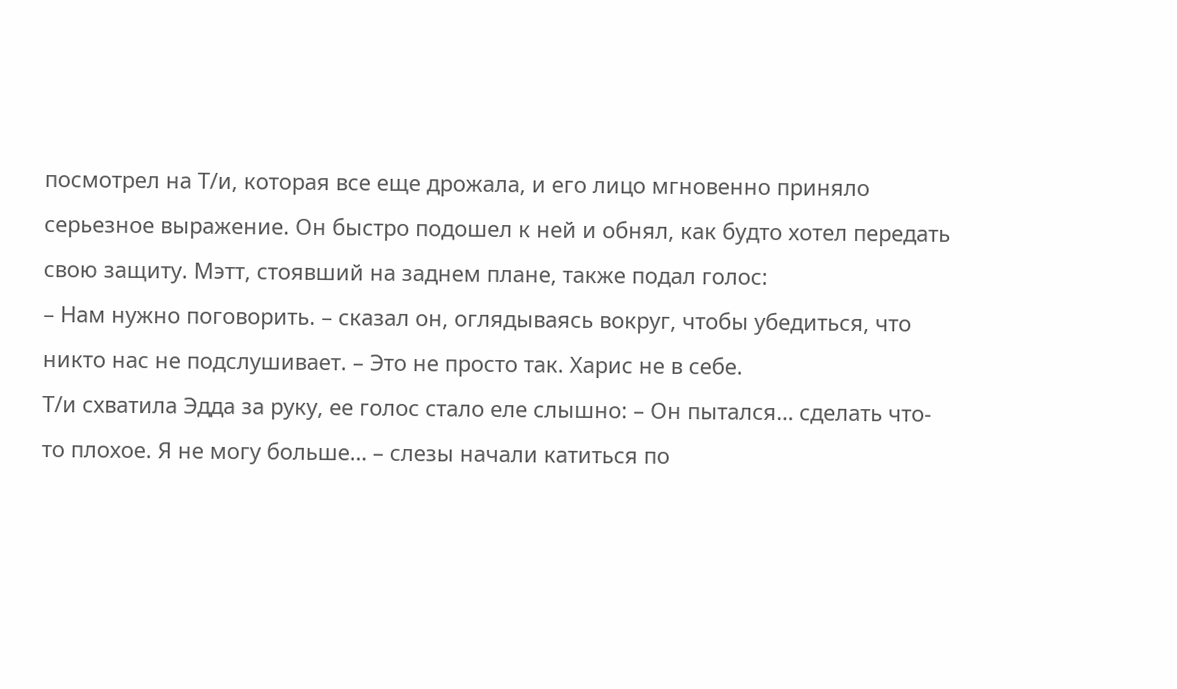посмотрел на Т/и, которая все еще дрожала, и его лицо мгновенно приняло серьезное выражение. Он быстро подошел к ней и обнял, как будто хотел передать свою защиту. Мэтт, стоявший на заднем плане, также подал голос:
– Нам нужно поговорить. – сказал он, оглядываясь вокруг, чтобы убедиться, что никто нас не подслушивает. – Это не просто так. Харис не в себе.
Т/и схватила Эдда за руку, ее голос стало еле слышно: – Он пытался… сделать что-то плохое. Я не могу больше… – слезы начали катиться по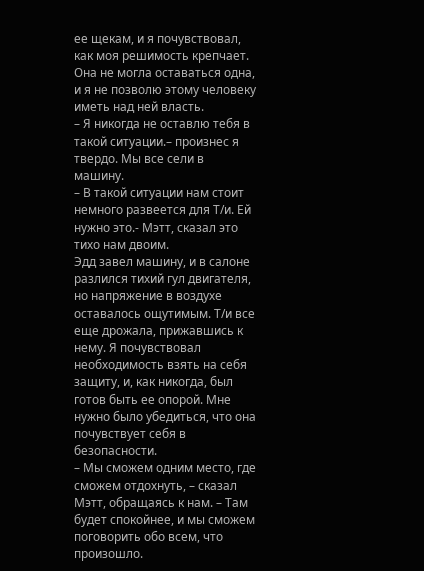ее щекам, и я почувствовал, как моя решимость крепчает. Она не могла оставаться одна, и я не позволю этому человеку иметь над ней власть.
– Я никогда не оставлю тебя в такой ситуации.– произнес я твердо. Мы все сели в машину.
– В такой ситуации нам стоит немного развеется для Т/и. Ей нужно это.- Мэтт, сказал это тихо нам двоим.
Эдд завел машину, и в салоне разлился тихий гул двигателя, но напряжение в воздухе оставалось ощутимым. Т/и все еще дрожала, прижавшись к нему. Я почувствовал необходимость взять на себя защиту, и, как никогда, был готов быть ее опорой. Мне нужно было убедиться, что она почувствует себя в безопасности.
– Мы сможем одним место, где сможем отдохнуть, – сказал Мэтт, обращаясь к нам. – Там будет спокойнее, и мы сможем поговорить обо всем, что произошло.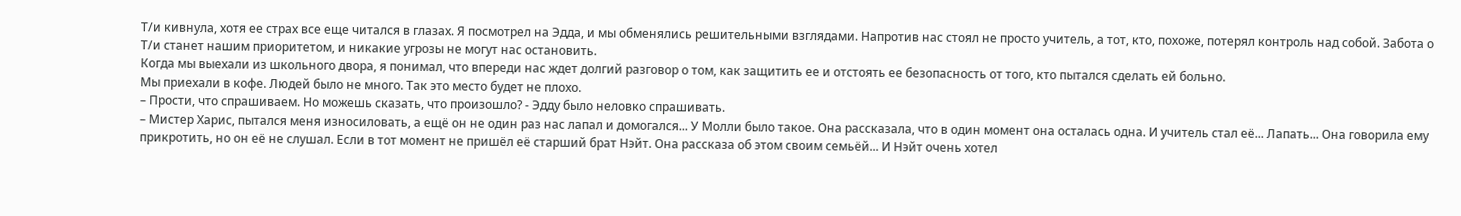Т/и кивнула, хотя ее страх все еще читался в глазах. Я посмотрел на Эдда, и мы обменялись решительными взглядами. Напротив нас стоял не просто учитель, а тот, кто, похоже, потерял контроль над собой. Забота о Т/и станет нашим приоритетом, и никакие угрозы не могут нас остановить.
Когда мы выехали из школьного двора, я понимал, что впереди нас ждет долгий разговор о том, как защитить ее и отстоять ее безопасность от того, кто пытался сделать ей больно.
Мы приехали в кофе. Людей было не много. Так это место будет не плохо.
– Прости, что спрашиваем. Но можешь сказать, что произошло? - Эдду было неловко спрашивать.
– Мистер Харис, пытался меня износиловать, а ещё он не один раз нас лапал и домогался... У Молли было такое. Она рассказала, что в один момент она осталась одна. И учитель стал её... Лапать... Она говорила ему прикротить, но он её не слушал. Если в тот момент не пришёл её старший брат Нэйт. Она рассказа об этом своим семьёй... И Нэйт очень хотел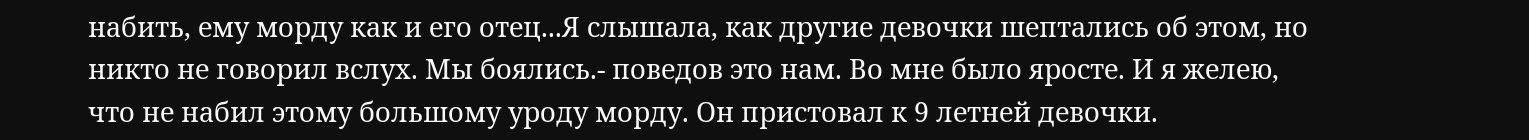набить, ему морду как и его отец...Я слышала, как другие девочки шептались об этом, но никто не говорил вслух. Мы боялись.- поведов это нам. Во мне было яросте. И я желею, что не набил этому большому уроду морду. Он пристовал к 9 летней девочки.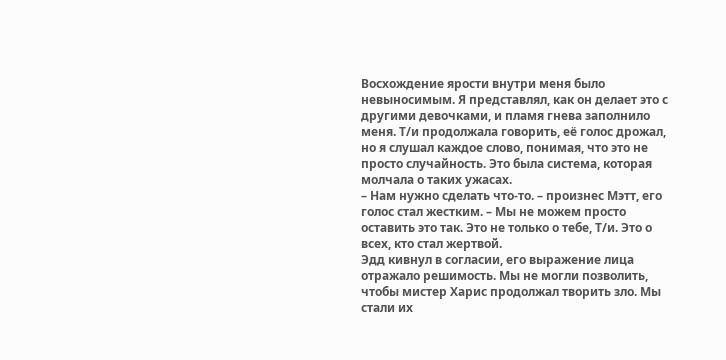Восхождение ярости внутри меня было невыносимым. Я представлял, как он делает это с другими девочками, и пламя гнева заполнило меня. Т/и продолжала говорить, её голос дрожал, но я слушал каждое слово, понимая, что это не просто случайность. Это была система, которая молчала о таких ужасах.
– Нам нужно сделать что-то. – произнес Мэтт, его голос стал жестким. – Мы не можем просто оставить это так. Это не только о тебе, Т/и. Это о всех, кто стал жертвой.
Эдд кивнул в согласии, его выражение лица отражало решимость. Мы не могли позволить, чтобы мистер Харис продолжал творить зло. Мы стали их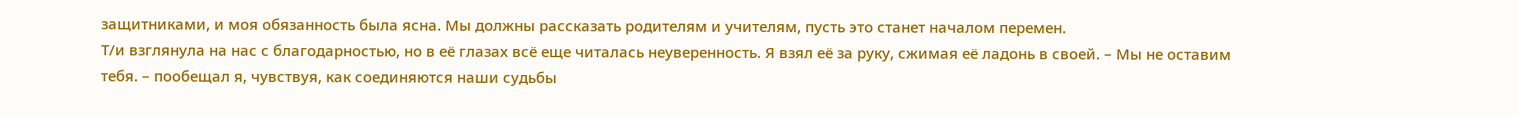защитниками, и моя обязанность была ясна. Мы должны рассказать родителям и учителям, пусть это станет началом перемен.
Т/и взглянула на нас с благодарностью, но в её глазах всё еще читалась неуверенность. Я взял её за руку, сжимая её ладонь в своей. – Мы не оставим тебя. – пообещал я, чувствуя, как соединяются наши судьбы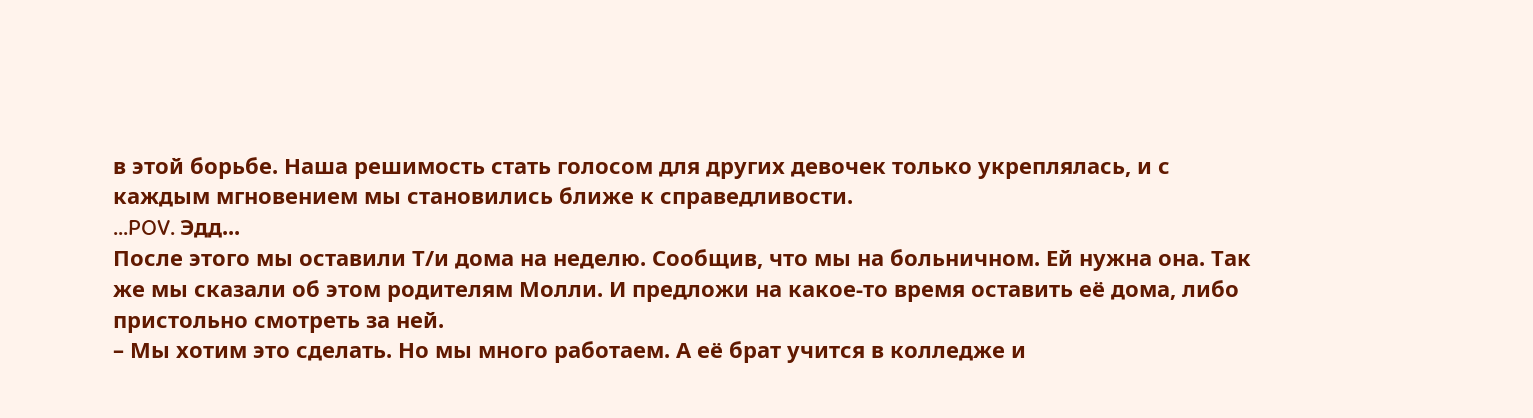в этой борьбе. Наша решимость стать голосом для других девочек только укреплялась, и с каждым мгновением мы становились ближе к справедливости.
...POV. Эдд...
После этого мы оставили Т/и дома на неделю. Сообщив, что мы на больничном. Ей нужна она. Так же мы сказали об этом родителям Молли. И предложи на какое-то время оставить её дома, либо пристольно смотреть за ней.
– Мы хотим это сделать. Но мы много работаем. А её брат учится в колледже и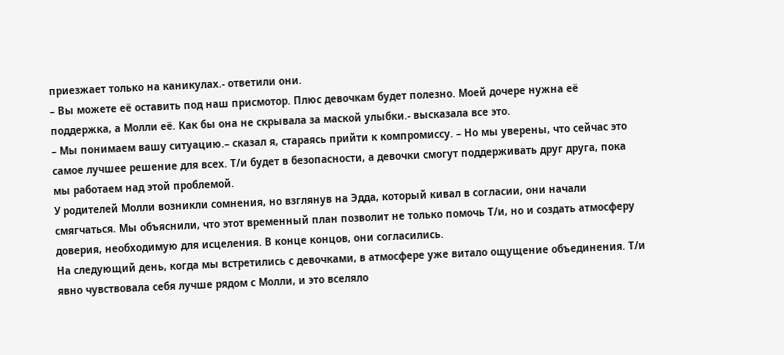приезжает только на каникулах.- ответили они.
– Вы можете её оставить под наш присмотор. Плюс девочкам будет полезно. Моей дочере нужна её поддержка, а Молли её. Как бы она не скрывала за маской улыбки.- высказала все это.
– Мы понимаем вашу ситуацию.– сказал я, стараясь прийти к компромиссу. – Но мы уверены, что сейчас это самое лучшее решение для всех. Т/и будет в безопасности, а девочки смогут поддерживать друг друга, пока мы работаем над этой проблемой.
У родителей Молли возникли сомнения, но взглянув на Эдда, который кивал в согласии, они начали смягчаться. Мы объяснили, что этот временный план позволит не только помочь Т/и, но и создать атмосферу доверия, необходимую для исцеления. В конце концов, они согласились.
На следующий день, когда мы встретились с девочками, в атмосфере уже витало ощущение объединения. Т/и явно чувствовала себя лучше рядом с Молли, и это вселяло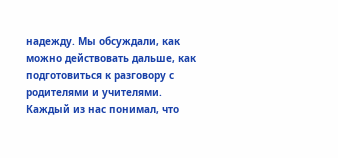надежду. Мы обсуждали, как можно действовать дальше, как подготовиться к разговору с родителями и учителями. Каждый из нас понимал, что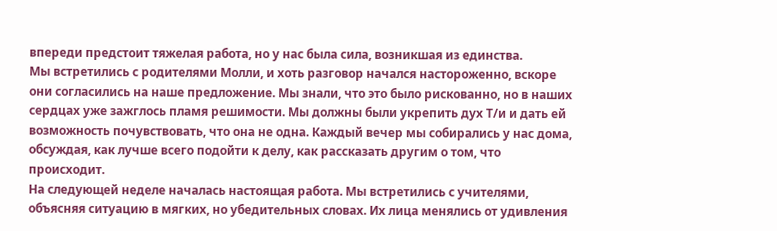впереди предстоит тяжелая работа, но у нас была сила, возникшая из единства.
Мы встретились с родителями Молли, и хоть разговор начался настороженно, вскоре они согласились на наше предложение. Мы знали, что это было рискованно, но в наших сердцах уже зажглось пламя решимости. Мы должны были укрепить дух Т/и и дать ей возможность почувствовать, что она не одна. Каждый вечер мы собирались у нас дома, обсуждая, как лучше всего подойти к делу, как рассказать другим о том, что происходит.
На следующей неделе началась настоящая работа. Мы встретились с учителями, объясняя ситуацию в мягких, но убедительных словах. Их лица менялись от удивления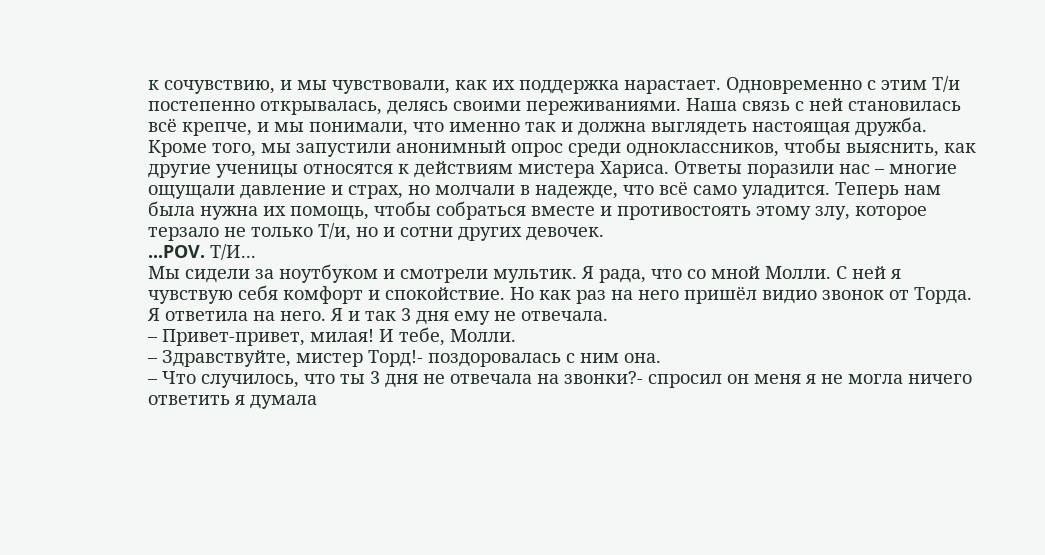к сочувствию, и мы чувствовали, как их поддержка нарастает. Одновременно с этим Т/и постепенно открывалась, делясь своими переживаниями. Наша связь с ней становилась всё крепче, и мы понимали, что именно так и должна выглядеть настоящая дружба.
Кроме того, мы запустили анонимный опрос среди одноклассников, чтобы выяснить, как другие ученицы относятся к действиям мистера Хариса. Ответы поразили нас – многие ощущали давление и страх, но молчали в надежде, что всё само уладится. Теперь нам была нужна их помощь, чтобы собраться вместе и противостоять этому злу, которое терзало не только Т/и, но и сотни других девочек.
...POV. Т/И...
Мы сидели за ноутбуком и смотрели мультик. Я рада, что со мной Молли. С ней я чувствую себя комфорт и спокойствие. Но как раз на него пришёл видио звонок от Торда. Я ответила на него. Я и так 3 дня ему не отвечала.
– Привет-привет, милая! И тебе, Молли.
– Здравствуйте, мистер Торд!- поздоровалась с ним она.
– Что случилось, что ты 3 дня не отвечала на звонки?- спросил он меня я не могла ничего ответить я думала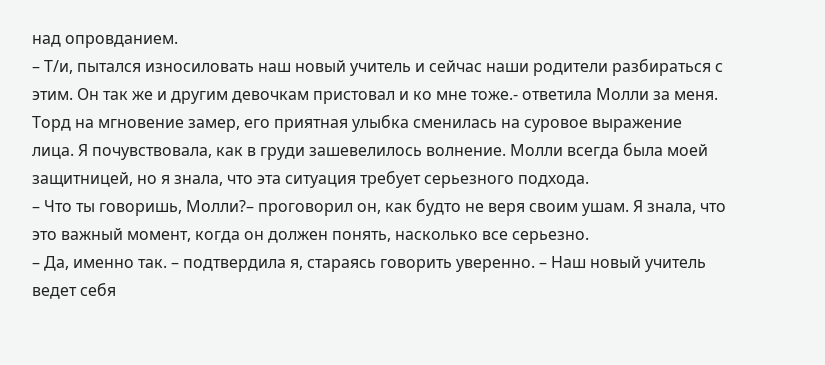над опровданием.
– Т/и, пытался износиловать наш новый учитель и сейчас наши родители разбираться с этим. Он так же и другим девочкам пристовал и ко мне тоже.- ответила Молли за меня.
Торд на мгновение замер, его приятная улыбка сменилась на суровое выражение лица. Я почувствовала, как в груди зашевелилось волнение. Молли всегда была моей защитницей, но я знала, что эта ситуация требует серьезного подхода.
– Что ты говоришь, Молли?– проговорил он, как будто не веря своим ушам. Я знала, что это важный момент, когда он должен понять, насколько все серьезно.
– Да, именно так. – подтвердила я, стараясь говорить уверенно. – Наш новый учитель ведет себя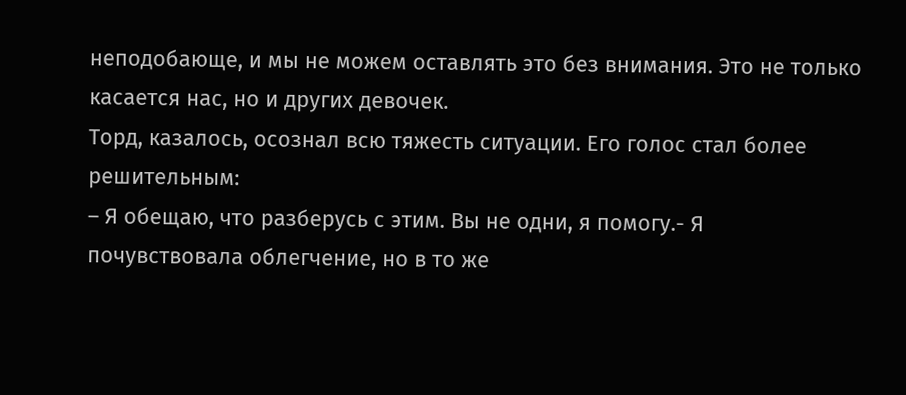неподобающе, и мы не можем оставлять это без внимания. Это не только касается нас, но и других девочек.
Торд, казалось, осознал всю тяжесть ситуации. Его голос стал более решительным:
– Я обещаю, что разберусь с этим. Вы не одни, я помогу.- Я почувствовала облегчение, но в то же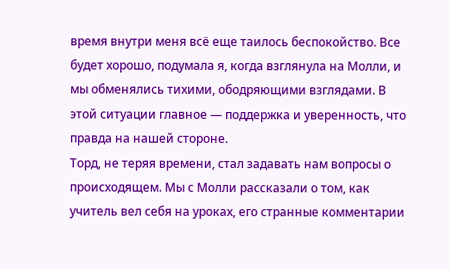время внутри меня всё еще таилось беспокойство. Все будет хорошо, подумала я, когда взглянула на Молли, и мы обменялись тихими, ободряющими взглядами. В этой ситуации главное — поддержка и уверенность, что правда на нашей стороне.
Торд, не теряя времени, стал задавать нам вопросы о происходящем. Мы с Молли рассказали о том, как учитель вел себя на уроках, его странные комментарии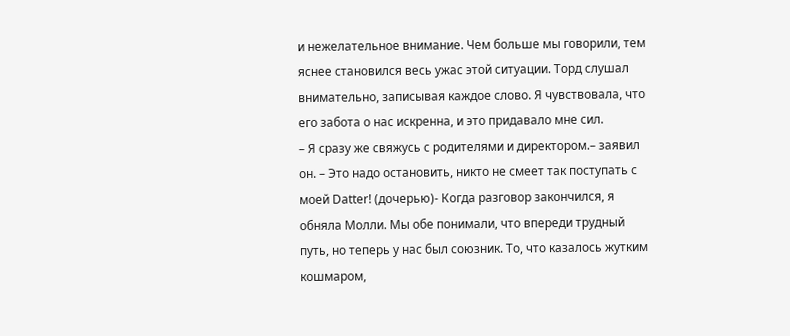и нежелательное внимание. Чем больше мы говорили, тем яснее становился весь ужас этой ситуации. Торд слушал внимательно, записывая каждое слово. Я чувствовала, что его забота о нас искренна, и это придавало мне сил.
– Я сразу же свяжусь с родителями и директором.– заявил он. – Это надо остановить, никто не смеет так поступать с моей Datter! (дочерью)- Когда разговор закончился, я обняла Молли. Мы обе понимали, что впереди трудный путь, но теперь у нас был союзник. То, что казалось жутким кошмаром,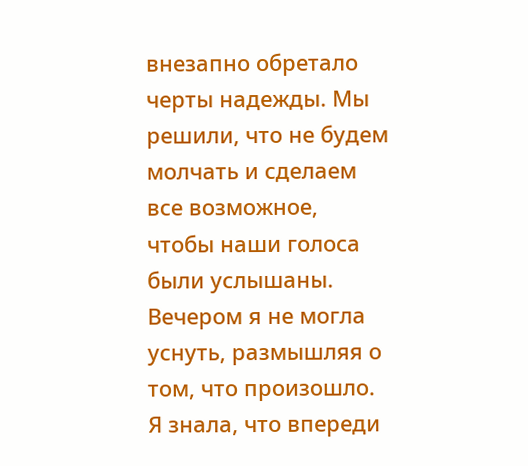внезапно обретало черты надежды. Мы решили, что не будем молчать и сделаем все возможное, чтобы наши голоса были услышаны.
Вечером я не могла уснуть, размышляя о том, что произошло. Я знала, что впереди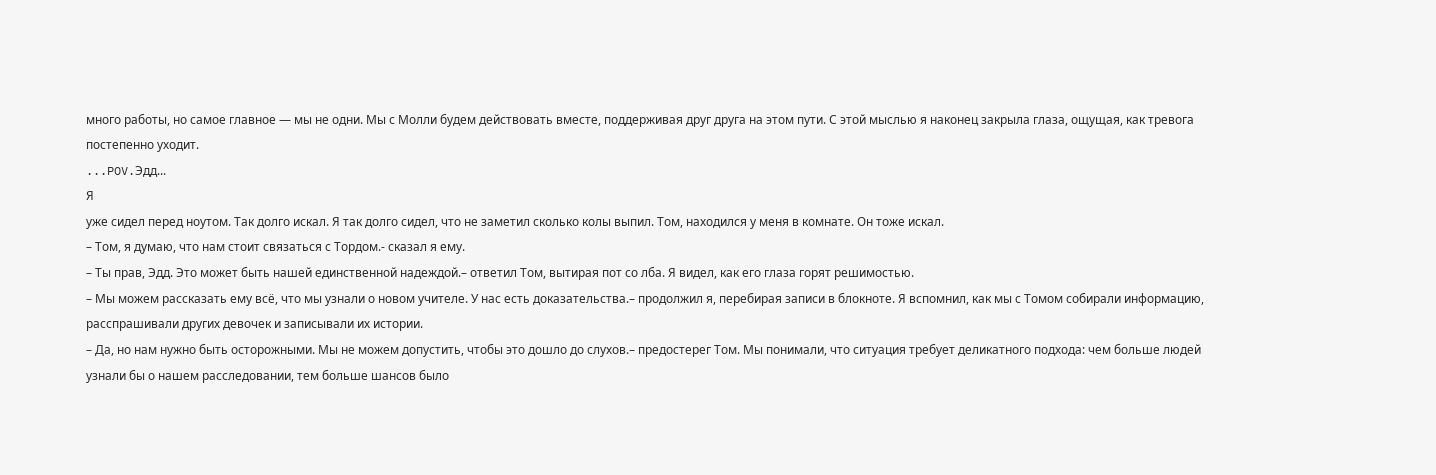много работы, но самое главное — мы не одни. Мы с Молли будем действовать вместе, поддерживая друг друга на этом пути. С этой мыслью я наконец закрыла глаза, ощущая, как тревога постепенно уходит.
...POV.Эдд...
Я
уже сидел перед ноутом. Так долго искал. Я так долго сидел, что не заметил сколько колы выпил. Том, находился у меня в комнате. Он тоже искал.
– Том, я думаю, что нам стоит связаться с Тордом.- сказал я ему.
– Ты прав, Эдд. Это может быть нашей единственной надеждой.– ответил Том, вытирая пот со лба. Я видел, как его глаза горят решимостью.
– Мы можем рассказать ему всё, что мы узнали о новом учителе. У нас есть доказательства.– продолжил я, перебирая записи в блокноте. Я вспомнил, как мы с Томом собирали информацию, расспрашивали других девочек и записывали их истории.
– Да, но нам нужно быть осторожными. Мы не можем допустить, чтобы это дошло до слухов.– предостерег Том. Мы понимали, что ситуация требует деликатного подхода: чем больше людей узнали бы о нашем расследовании, тем больше шансов было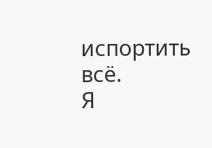испортить всё.
Я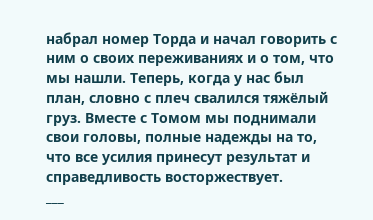набрал номер Торда и начал говорить с ним о своих переживаниях и о том, что мы нашли. Теперь, когда у нас был план, словно с плеч свалился тяжёлый груз. Вместе с Томом мы поднимали свои головы, полные надежды на то, что все усилия принесут результат и справедливость восторжествует.
___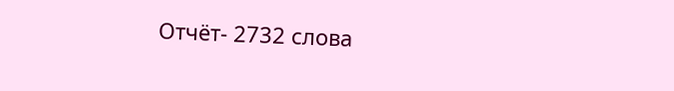Отчёт- 2732 слова